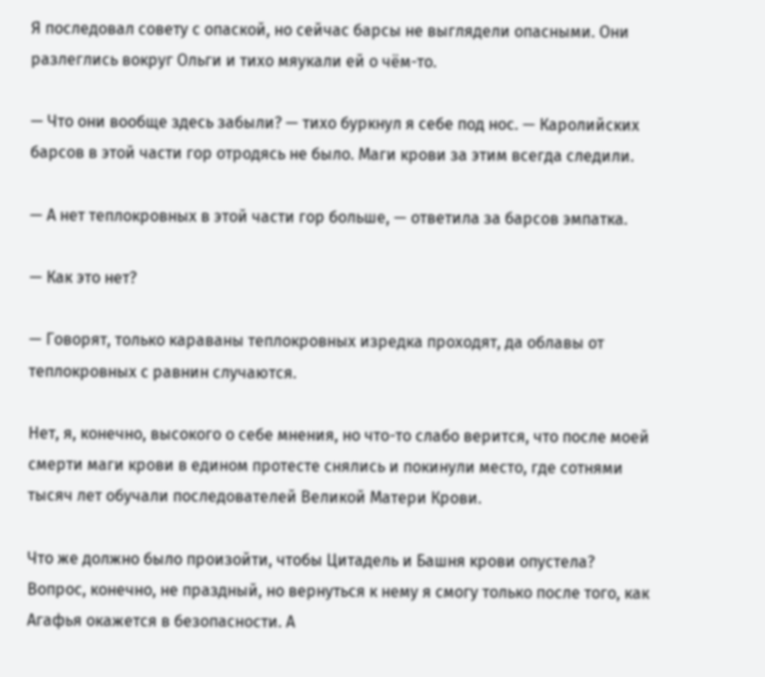Я последовал совету с опаской, но сейчас барсы не выглядели опасными. Они разлеглись вокруг Ольги и тихо мяукали ей о чём-то.

— Что они вообще здесь забыли? — тихо буркнул я себе под нос. — Каролийских барсов в этой части гор отродясь не было. Маги крови за этим всегда следили.

— А нет теплокровных в этой части гор больше, — ответила за барсов эмпатка.

— Как это нет?

— Говорят, только караваны теплокровных изредка проходят, да облавы от теплокровных с равнин случаются.

Нет, я, конечно, высокого о себе мнения, но что-то слабо верится, что после моей смерти маги крови в едином протесте снялись и покинули место, где сотнями тысяч лет обучали последователей Великой Матери Крови.

Что же должно было произойти, чтобы Цитадель и Башня крови опустела? Вопрос, конечно, не праздный, но вернуться к нему я смогу только после того, как Агафья окажется в безопасности. А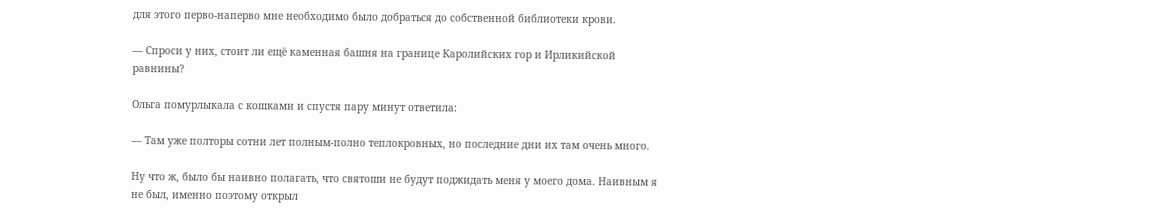для этого перво-наперво мне необходимо было добраться до собственной библиотеки крови.

— Спроси у них, стоит ли ещё каменная башня на границе Каролийских гор и Ирликийской равнины?

Ольга помурлыкала с кошками и спустя пару минут ответила:

— Там уже полторы сотни лет полным-полно теплокровных, но последние дни их там очень много.

Ну что ж, было бы наивно полагать, что святоши не будут поджидать меня у моего дома. Наивным я не был, именно поэтому открыл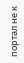портал не к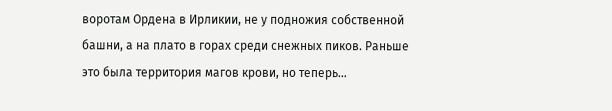воротам Ордена в Ирликии, не у подножия собственной башни, а на плато в горах среди снежных пиков. Раньше это была территория магов крови, но теперь…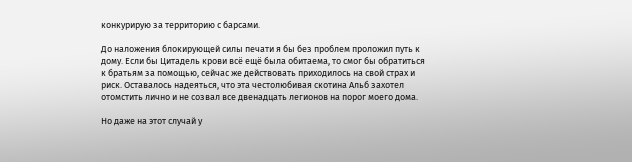конкурирую за территорию с барсами.

До наложения блокирующей силы печати я бы без проблем проложил путь к дому. Если бы Цитадель крови всё ещё была обитаема, то смог бы обратиться к братьям за помощью, сейчас же действовать приходилось на свой страх и риск. Оставалось надеяться, что эта честолюбивая скотина Альб захотел отомстить лично и не созвал все двенадцать легионов на порог моего дома.

Но даже на этот случай у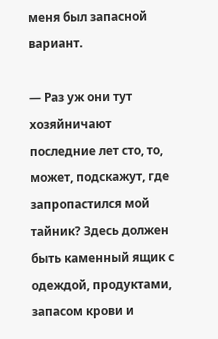меня был запасной вариант.

— Раз уж они тут хозяйничают последние лет сто, то, может, подскажут, где запропастился мой тайник? Здесь должен быть каменный ящик с одеждой, продуктами, запасом крови и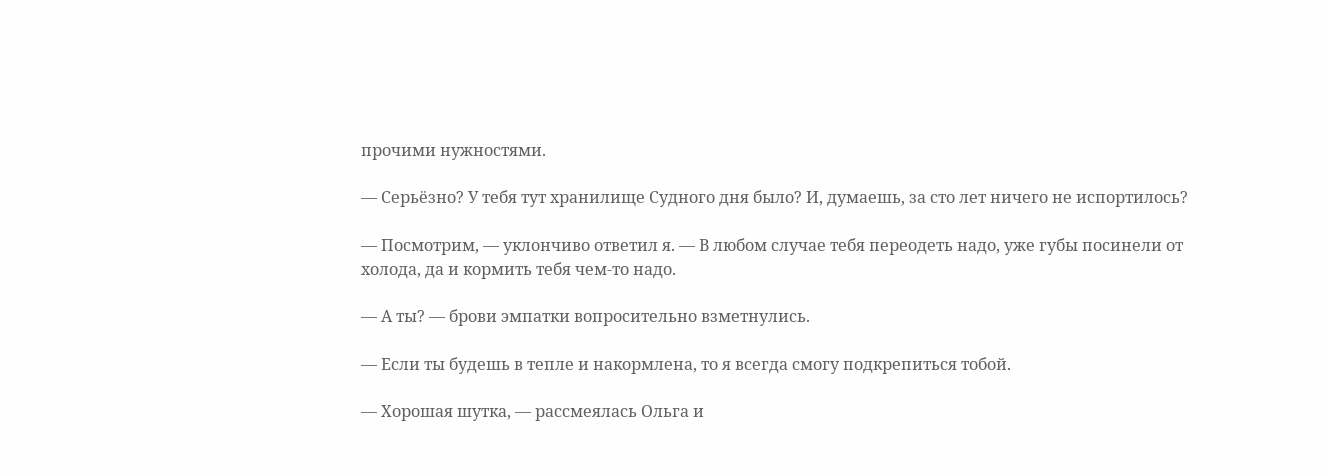прочими нужностями.

— Серьёзно? У тебя тут хранилище Судного дня было? И, думаешь, за сто лет ничего не испортилось?

— Посмотрим, — уклончиво ответил я. — В любом случае тебя переодеть надо, уже губы посинели от холода, да и кормить тебя чем-то надо.

— А ты? — брови эмпатки вопросительно взметнулись.

— Если ты будешь в тепле и накормлена, то я всегда смогу подкрепиться тобой.

— Хорошая шутка, — рассмеялась Ольга и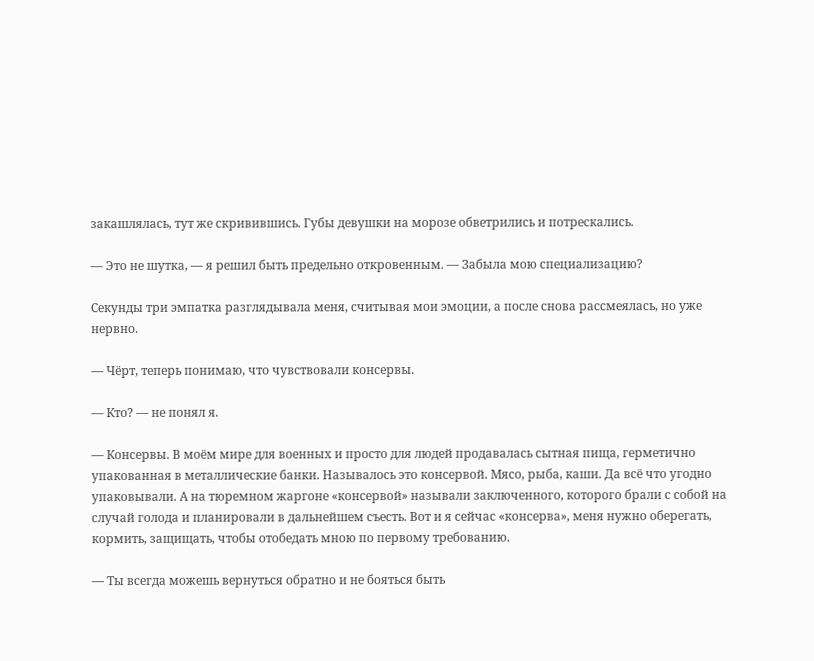закашлялась, тут же скривившись. Губы девушки на морозе обветрились и потрескались.

— Это не шутка, — я решил быть предельно откровенным. — Забыла мою специализацию?

Секунды три эмпатка разглядывала меня, считывая мои эмоции, а после снова рассмеялась, но уже нервно.

— Чёрт, теперь понимаю, что чувствовали консервы.

— Кто? — не понял я.

— Консервы. В моём мире для военных и просто для людей продавалась сытная пища, герметично упакованная в металлические банки. Называлось это консервой. Мясо, рыба, каши. Да всё что угодно упаковывали. А на тюремном жаргоне «консервой» называли заключенного, которого брали с собой на случай голода и планировали в дальнейшем съесть. Вот и я сейчас «консерва», меня нужно оберегать, кормить, защищать, чтобы отобедать мною по первому требованию.

— Ты всегда можешь вернуться обратно и не бояться быть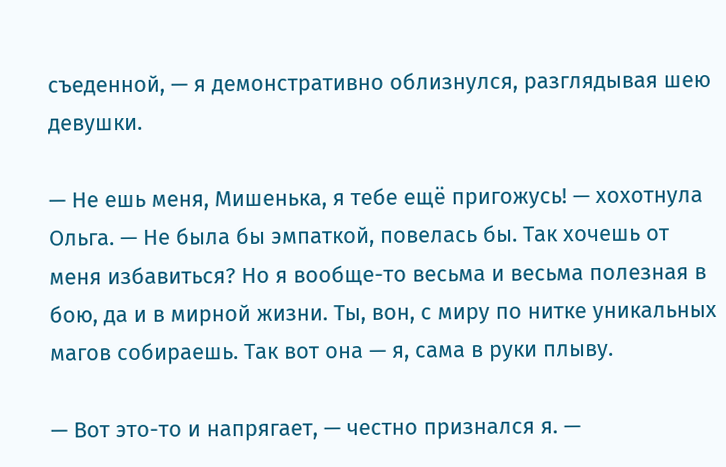съеденной, — я демонстративно облизнулся, разглядывая шею девушки.

— Не ешь меня, Мишенька, я тебе ещё пригожусь! — хохотнула Ольга. — Не была бы эмпаткой, повелась бы. Так хочешь от меня избавиться? Но я вообще-то весьма и весьма полезная в бою, да и в мирной жизни. Ты, вон, с миру по нитке уникальных магов собираешь. Так вот она — я, сама в руки плыву.

— Вот это-то и напрягает, — честно признался я. —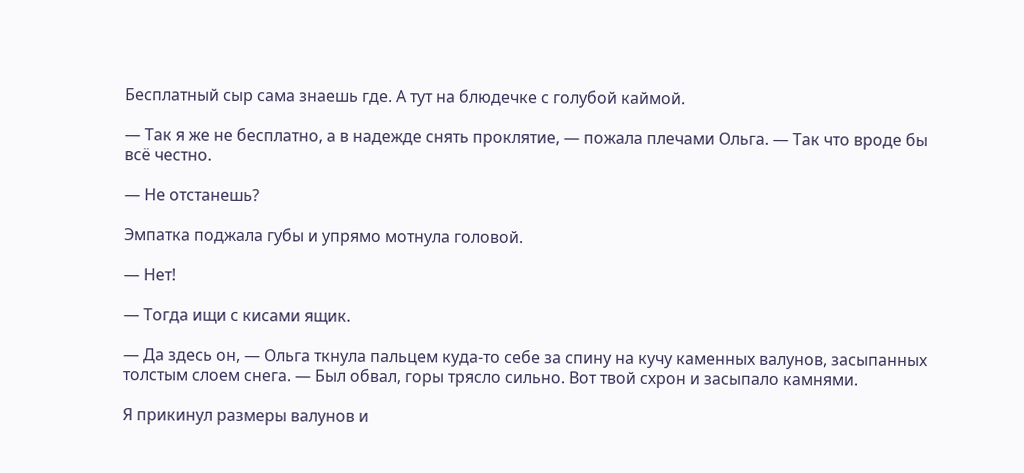Бесплатный сыр сама знаешь где. А тут на блюдечке с голубой каймой.

— Так я же не бесплатно, а в надежде снять проклятие, — пожала плечами Ольга. — Так что вроде бы всё честно.

— Не отстанешь?

Эмпатка поджала губы и упрямо мотнула головой.

— Нет!

— Тогда ищи с кисами ящик.

— Да здесь он, — Ольга ткнула пальцем куда-то себе за спину на кучу каменных валунов, засыпанных толстым слоем снега. — Был обвал, горы трясло сильно. Вот твой схрон и засыпало камнями.

Я прикинул размеры валунов и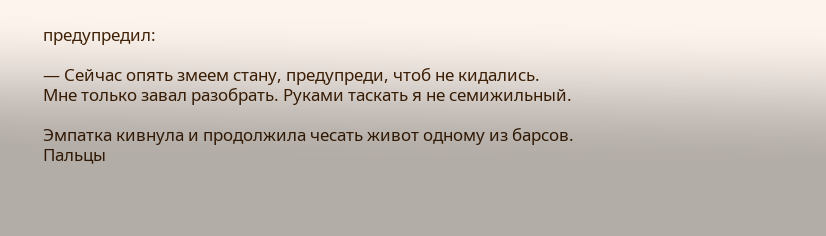предупредил:

— Сейчас опять змеем стану, предупреди, чтоб не кидались. Мне только завал разобрать. Руками таскать я не семижильный.

Эмпатка кивнула и продолжила чесать живот одному из барсов. Пальцы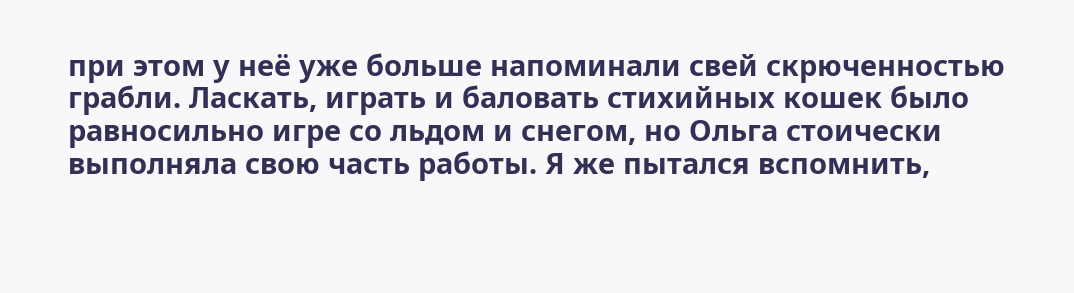при этом у неё уже больше напоминали свей скрюченностью грабли. Ласкать, играть и баловать стихийных кошек было равносильно игре со льдом и снегом, но Ольга стоически выполняла свою часть работы. Я же пытался вспомнить,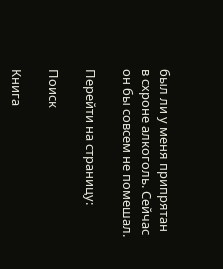был ли у меня припрятан в схроне алкоголь. Сейчас он бы совсем не помешал.

Перейти на страницу:

Поиск

Книга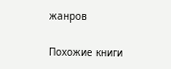жанров

Похожие книги